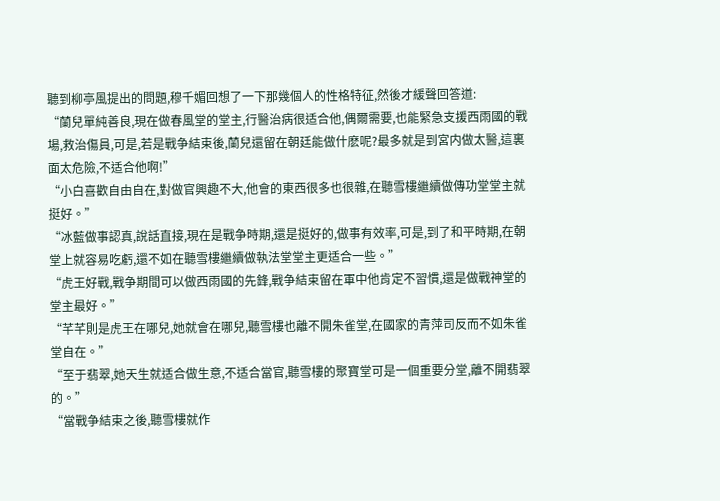聽到柳亭風提出的問題,穆千媚回想了一下那幾個人的性格特征,然後才緩聲回答道:
“蘭兒單純善良,現在做春風堂的堂主,行醫治病很适合他,偶爾需要,也能緊急支援西雨國的戰場,救治傷員,可是,若是戰争結束後,蘭兒還留在朝廷能做什麽呢?最多就是到宮内做太醫,這裏面太危險,不适合他啊!”
“小白喜歡自由自在,對做官興趣不大,他會的東西很多也很雜,在聽雪樓繼續做傳功堂堂主就挺好。”
“冰藍做事認真,說話直接,現在是戰争時期,還是挺好的,做事有效率,可是,到了和平時期,在朝堂上就容易吃虧,還不如在聽雪樓繼續做執法堂堂主更适合一些。”
“虎王好戰,戰争期間可以做西雨國的先鋒,戰争結束留在軍中他肯定不習慣,還是做戰神堂的堂主最好。”
“芊芊則是虎王在哪兒,她就會在哪兒,聽雪樓也離不開朱雀堂,在國家的青萍司反而不如朱雀堂自在。”
“至于翡翠,她天生就适合做生意,不适合當官,聽雪樓的聚寶堂可是一個重要分堂,離不開翡翠的。”
“當戰争結束之後,聽雪樓就作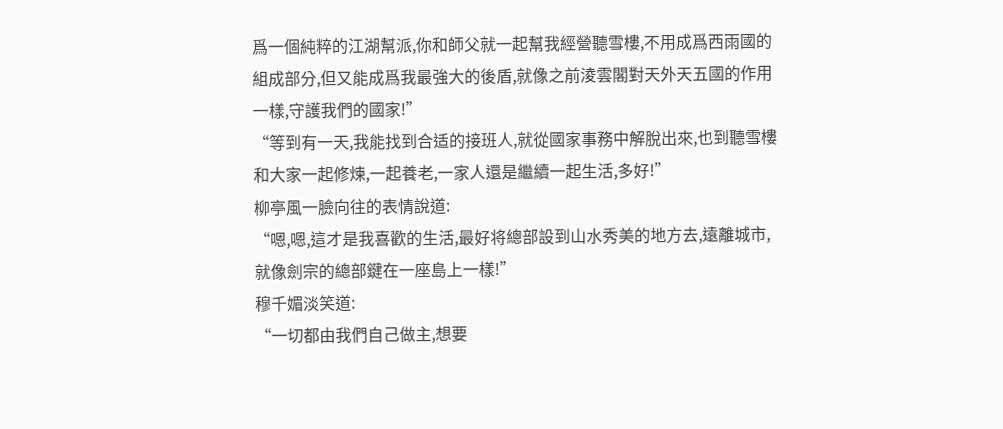爲一個純粹的江湖幫派,你和師父就一起幫我經營聽雪樓,不用成爲西雨國的組成部分,但又能成爲我最強大的後盾,就像之前淩雲閣對天外天五國的作用一樣,守護我們的國家!”
“等到有一天,我能找到合适的接班人,就從國家事務中解脫出來,也到聽雪樓和大家一起修煉,一起養老,一家人還是繼續一起生活,多好!”
柳亭風一臉向往的表情說道:
“嗯,嗯,這才是我喜歡的生活,最好将總部設到山水秀美的地方去,遠離城市,就像劍宗的總部鍵在一座島上一樣!”
穆千媚淡笑道:
“一切都由我們自己做主,想要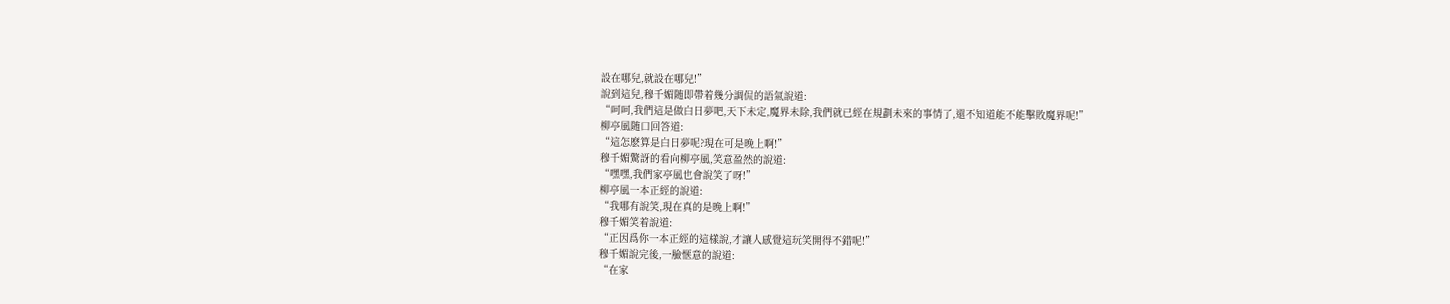設在哪兒,就設在哪兒!”
說到這兒,穆千媚随即帶着幾分調侃的語氣說道:
“呵呵,我們這是做白日夢吧,天下未定,魔界未除,我們就已經在規劃未來的事情了,還不知道能不能擊敗魔界呢!”
柳亭風随口回答道:
“這怎麽算是白日夢呢?現在可是晚上啊!”
穆千媚驚訝的看向柳亭風,笑意盈然的說道:
“嘿嘿,我們家亭風也會說笑了呀!”
柳亭風一本正經的說道:
“我哪有說笑,現在真的是晚上啊!”
穆千媚笑着說道:
“正因爲你一本正經的這樣說,才讓人感覺這玩笑開得不錯呢!”
穆千媚說完後,一臉惬意的說道:
“在家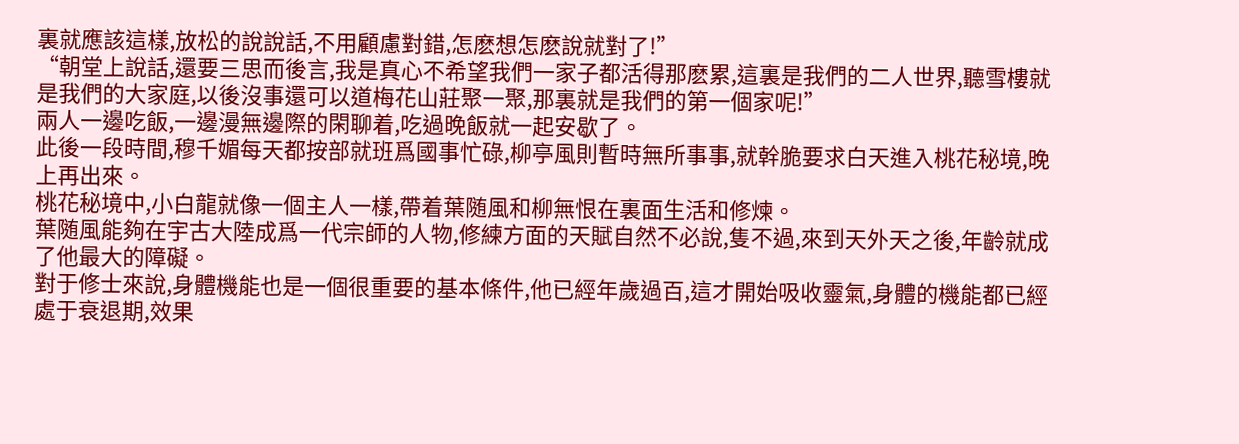裏就應該這樣,放松的說說話,不用顧慮對錯,怎麽想怎麽說就對了!”
“朝堂上說話,還要三思而後言,我是真心不希望我們一家子都活得那麽累,這裏是我們的二人世界,聽雪樓就是我們的大家庭,以後沒事還可以道梅花山莊聚一聚,那裏就是我們的第一個家呢!”
兩人一邊吃飯,一邊漫無邊際的閑聊着,吃過晚飯就一起安歇了。
此後一段時間,穆千媚每天都按部就班爲國事忙碌,柳亭風則暫時無所事事,就幹脆要求白天進入桃花秘境,晚上再出來。
桃花秘境中,小白龍就像一個主人一樣,帶着葉随風和柳無恨在裏面生活和修煉。
葉随風能夠在宇古大陸成爲一代宗師的人物,修練方面的天賦自然不必說,隻不過,來到天外天之後,年齡就成了他最大的障礙。
對于修士來說,身體機能也是一個很重要的基本條件,他已經年歲過百,這才開始吸收靈氣,身體的機能都已經處于衰退期,效果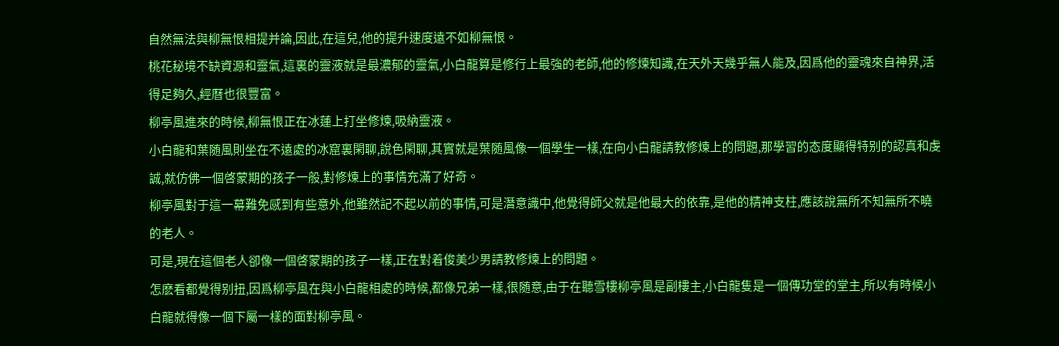自然無法與柳無恨相提并論,因此,在這兒,他的提升速度遠不如柳無恨。
桃花秘境不缺資源和靈氣,這裏的靈液就是最濃郁的靈氣,小白龍算是修行上最強的老師,他的修煉知識,在天外天幾乎無人能及,因爲他的靈魂來自神界,活得足夠久,經曆也很豐富。
柳亭風進來的時候,柳無恨正在冰蓮上打坐修煉,吸納靈液。
小白龍和葉随風則坐在不遠處的冰窟裏閑聊,說色閑聊,其實就是葉随風像一個學生一樣,在向小白龍請教修煉上的問題,那學習的态度顯得特别的認真和虔誠,就仿佛一個啓蒙期的孩子一般,對修煉上的事情充滿了好奇。
柳亭風對于這一幕難免感到有些意外,他雖然記不起以前的事情,可是潛意識中,他覺得師父就是他最大的依靠,是他的精神支柱,應該說無所不知無所不曉的老人。
可是,現在這個老人卻像一個啓蒙期的孩子一樣,正在對着俊美少男請教修煉上的問題。
怎麽看都覺得别扭,因爲柳亭風在與小白龍相處的時候,都像兄弟一樣,很随意,由于在聽雪樓柳亭風是副樓主,小白龍隻是一個傳功堂的堂主,所以有時候小白龍就得像一個下屬一樣的面對柳亭風。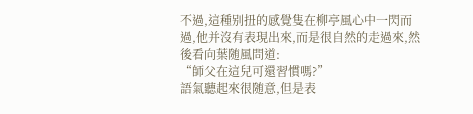不過,這種别扭的感覺隻在柳亭風心中一閃而過,他并沒有表現出來,而是很自然的走過來,然後看向葉随風問道:
“師父在這兒可還習慣嗎?”
語氣聽起來很随意,但是表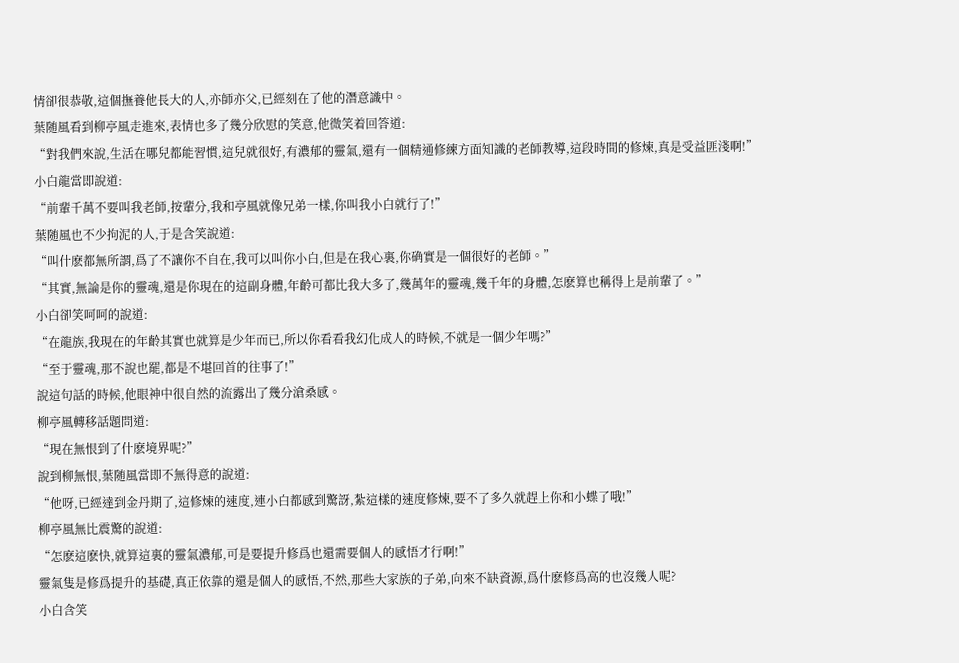情卻很恭敬,這個撫養他長大的人,亦師亦父,已經刻在了他的潛意識中。
葉随風看到柳亭風走進來,表情也多了幾分欣慰的笑意,他微笑着回答道:
“對我們來說,生活在哪兒都能習慣,這兒就很好,有濃郁的靈氣,還有一個精通修練方面知識的老師教導,這段時間的修煉,真是受益匪淺啊!”
小白龍當即說道:
“前輩千萬不要叫我老師,按輩分,我和亭風就像兄弟一樣,你叫我小白就行了!”
葉随風也不少拘泥的人,于是含笑說道:
“叫什麽都無所謂,爲了不讓你不自在,我可以叫你小白,但是在我心裏,你确實是一個很好的老師。”
“其實,無論是你的靈魂,還是你現在的這副身體,年齡可都比我大多了,幾萬年的靈魂,幾千年的身體,怎麽算也稱得上是前輩了。”
小白卻笑呵呵的說道:
“在龍族,我現在的年齡其實也就算是少年而已,所以你看看我幻化成人的時候,不就是一個少年嗎?”
“至于靈魂,那不說也罷,都是不堪回首的往事了!”
說這句話的時候,他眼神中很自然的流露出了幾分滄桑感。
柳亭風轉移話題問道:
“現在無恨到了什麽境界呢?”
說到柳無恨,葉随風當即不無得意的說道:
“他呀,已經達到金丹期了,這修煉的速度,連小白都感到驚訝,紮這樣的速度修煉,要不了多久就趕上你和小蝶了哦!”
柳亭風無比震驚的說道:
“怎麽這麽快,就算這裏的靈氣濃郁,可是要提升修爲也還需要個人的感悟才行啊!”
靈氣隻是修爲提升的基礎,真正依靠的還是個人的感悟,不然,那些大家族的子弟,向來不缺資源,爲什麽修爲高的也沒幾人呢?
小白含笑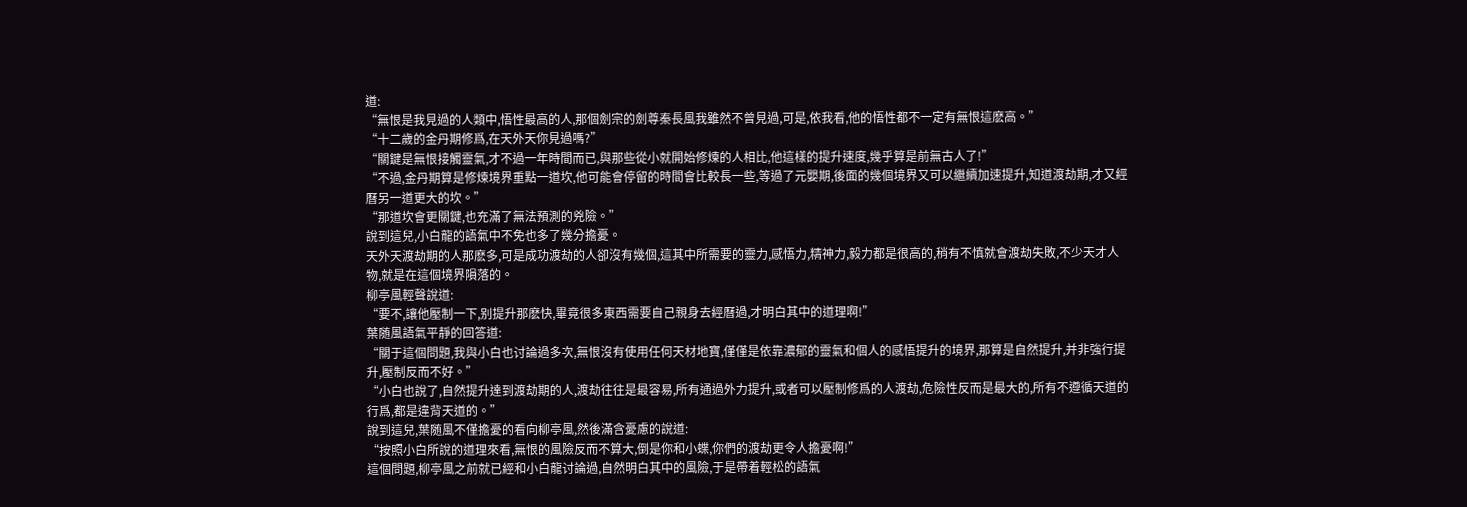道:
“無恨是我見過的人類中,悟性最高的人,那個劍宗的劍尊秦長風我雖然不曾見過,可是,依我看,他的悟性都不一定有無恨這麽高。”
“十二歲的金丹期修爲,在天外天你見過嗎?”
“關鍵是無恨接觸靈氣,才不過一年時間而已,與那些從小就開始修煉的人相比,他這樣的提升速度,幾乎算是前無古人了!”
“不過,金丹期算是修煉境界重點一道坎,他可能會停留的時間會比較長一些,等過了元嬰期,後面的幾個境界又可以繼續加速提升,知道渡劫期,才又經曆另一道更大的坎。”
“那道坎會更關鍵,也充滿了無法預測的兇險。”
說到這兒,小白龍的語氣中不免也多了幾分擔憂。
天外天渡劫期的人那麽多,可是成功渡劫的人卻沒有幾個,這其中所需要的靈力,感悟力,精神力,毅力都是很高的,稍有不慎就會渡劫失敗,不少天才人物,就是在這個境界隕落的。
柳亭風輕聲說道:
“要不,讓他壓制一下,别提升那麽快,畢竟很多東西需要自己親身去經曆過,才明白其中的道理啊!”
葉随風語氣平靜的回答道:
“關于這個問題,我與小白也讨論過多次,無恨沒有使用任何天材地寶,僅僅是依靠濃郁的靈氣和個人的感悟提升的境界,那算是自然提升,并非強行提升,壓制反而不好。”
“小白也說了,自然提升達到渡劫期的人,渡劫往往是最容易,所有通過外力提升,或者可以壓制修爲的人渡劫,危險性反而是最大的,所有不遵循天道的行爲,都是違背天道的。”
說到這兒,葉随風不僅擔憂的看向柳亭風,然後滿含憂慮的說道:
“按照小白所說的道理來看,無恨的風險反而不算大,倒是你和小蝶,你們的渡劫更令人擔憂啊!”
這個問題,柳亭風之前就已經和小白龍讨論過,自然明白其中的風險,于是帶着輕松的語氣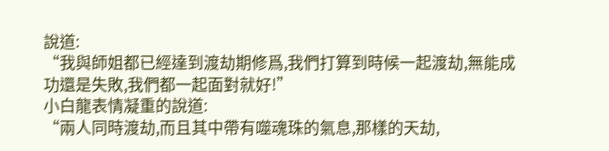說道:
“我與師姐都已經達到渡劫期修爲,我們打算到時候一起渡劫,無能成功還是失敗,我們都一起面對就好!”
小白龍表情凝重的說道:
“兩人同時渡劫,而且其中帶有噬魂珠的氣息,那樣的天劫,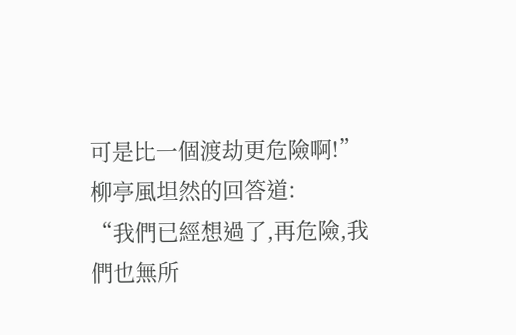可是比一個渡劫更危險啊!”
柳亭風坦然的回答道:
“我們已經想過了,再危險,我們也無所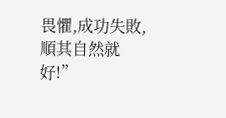畏懼,成功失敗,順其自然就好!”